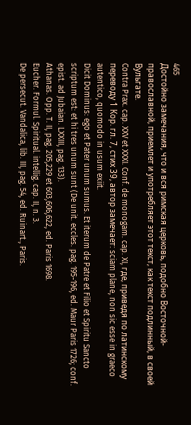465
Достойно замечания, что и вся римская церковь, подобно Восточной-православной, приемлет и употребляет этот текст, как текст подлинный, в своей Вульгате.
Contra Prax. cap. XXV et XXXI. Conf. de monogam. cap. XI, где, приведя по латинскому переводу 1 Кор. гл. 7, стих 39, автор замечает: sciam plane, non sic esse in graeco autentico, quomodo in usum exiit.
Dicit Dominus: ego et Pater unum sumus. Et iterum de Patre et Filio et Spiritu Sancto scriptum est: et hi tres unum sunt (De unit. eccles. pag. 195-196, ed. Maur Paris 1726; conf. epist. ad Jubaian. LXXIII, pag. 133).
Athanas. Opp. T. II, pag. 205,229 et 603,606,622, ed. Paris 1698.
Eucher. Formul. Spiritual. intellig. cap. II, n. 3.
De persecut. Vandalica, lib. III, pag. 54, ed. Ruinart., Paris.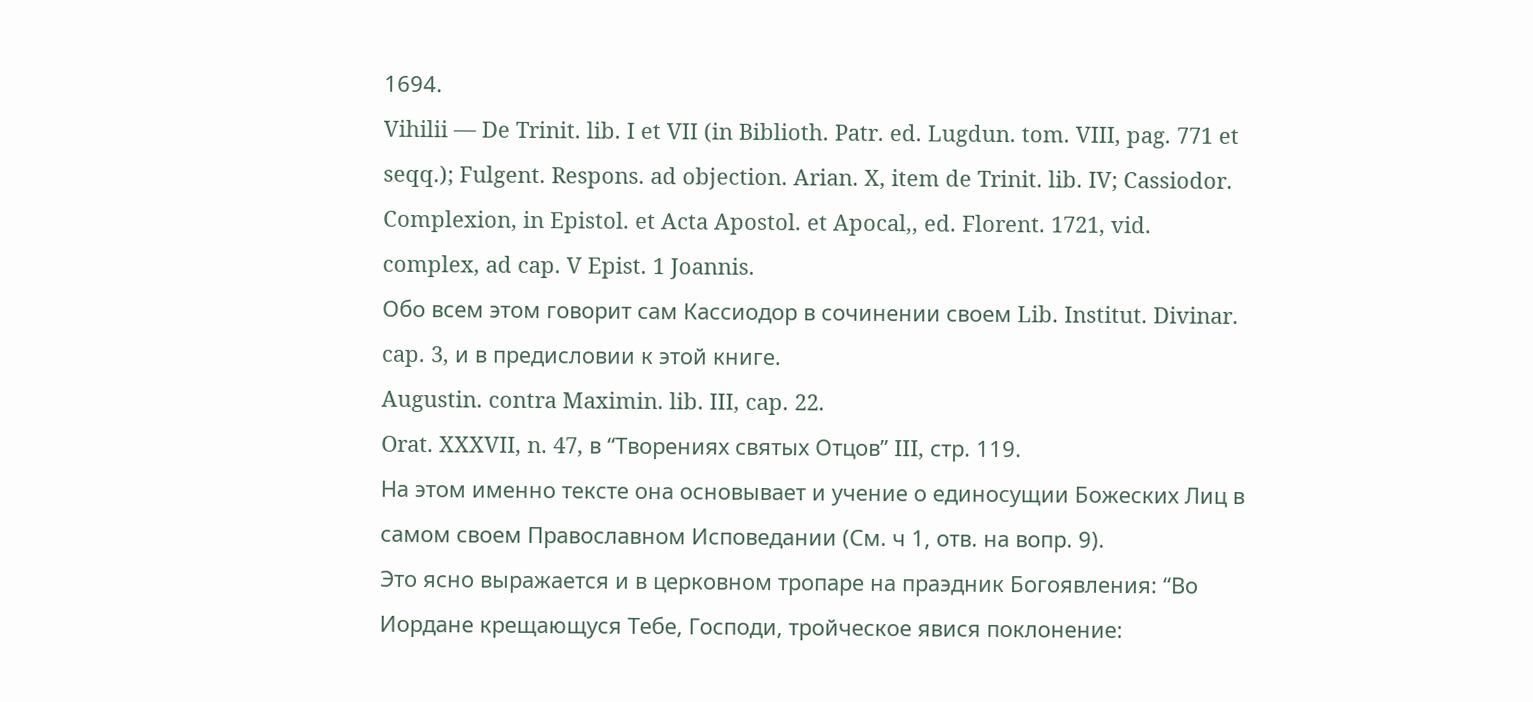1694.
Vihilii — De Trinit. lib. I et VII (in Biblioth. Patr. ed. Lugdun. tom. VIII, pag. 771 et seqq.); Fulgent. Respons. ad objection. Arian. X, item de Trinit. lib. IV; Cassiodor. Complexion, in Epistol. et Acta Apostol. et Apocal,, ed. Florent. 1721, vid. complex, ad cap. V Epist. 1 Joannis.
Обо всем этом говорит сам Кассиодор в сочинении своем Lib. Institut. Divinar. cap. 3, и в предисловии к этой книге.
Augustin. contra Maximin. lib. III, cap. 22.
Orat. XXXVII, n. 47, в “Творениях святых Отцов” III, стр. 119.
На этом именно тексте она основывает и учение о единосущии Божеских Лиц в самом своем Православном Исповедании (См. ч 1, отв. на вопр. 9).
Это ясно выражается и в церковном тропаре на праэдник Богоявления: “Во Иордане крещающуся Тебе, Господи, тройческое явися поклонение: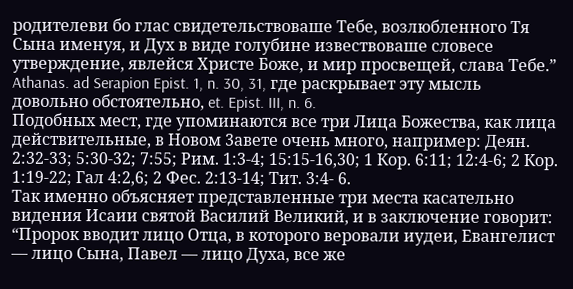родителеви бо глас свидетельствоваше Тебе, возлюбленного Тя Сына именуя, и Дух в виде голубине извествоваше словесе утверждение, явлейся Христе Боже, и мир просвещей, слава Тебе.”
Athanas. ad Serapion Epist. 1, n. 30, 31, где раскрывает эту мысль довольно обстоятельно, et. Epist. III, n. 6.
Подобных мест, где упоминаются все три Лица Божества, как лица действительные, в Новом 3авете очень много, например: Деян. 2:32-33; 5:30-32; 7:55; Рим. 1:3-4; 15:15-16,30; 1 Кор. 6:11; 12:4-6; 2 Кор. 1:19-22; Гал 4:2,6; 2 Фес. 2:13-14; Тит. 3:4- 6.
Так именно объясняет представленные три места касательно видения Исаии святой Василий Великий, и в заключение говорит: “Пророк вводит лицо Отца, в которого веровали иудеи, Евангелист — лицо Сына, Павел — лицо Духа, все же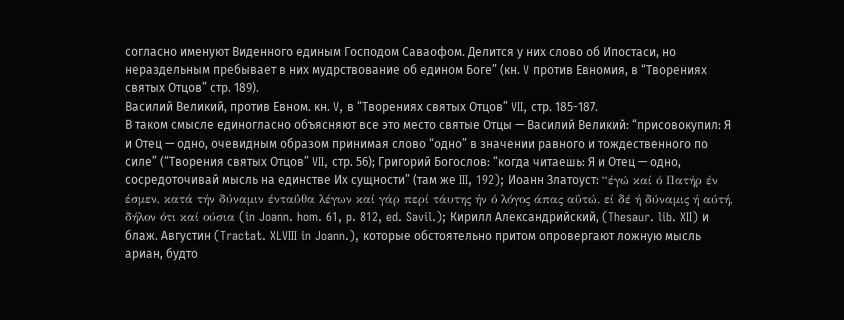согласно именуют Виденного единым Господом Саваофом. Делится у них слово об Ипостаси, но нераздельным пребывает в них мудрствование об едином Боге” (кн. V против Евномия, в “Творениях святых Отцов” стр. 189).
Василий Великий, против Евном. кн. V, в “Творениях святых Отцов” VII, стр. 185-187.
В таком смысле единогласно объясняют все это место святые Отцы — Василий Великий: “присовокупил: Я и Отец — одно, очевидным образом принимая слово “одно” в значении равного и тождественного по силе” (“Творения святых Отцов” VII, стр. 56); Григорий Богослов: “когда читаешь: Я и Отец — одно, сосредоточивай мысль на единстве Их сущности” (там же III, 192); Иоанн Златоуст: “έγώ καί ό Πατήρ έν έσμεν, κατά τήν δύναμιν ένταΰθα λέγων καί γάρ περί τάυτης ήν ό λόγος άπας αΰτώ. εί δέ ή δύναμις ή αύτή, δήλον ότι καί ούσια (in Joann. hom. 61, p. 812, ed. Savil.); Кирилл Александрийский, (Thesaur. lib. XII) и блаж. Августин (Tractat. XLVIII in Joann.), которые обстоятельно притом опровергают ложную мысль ариан, будто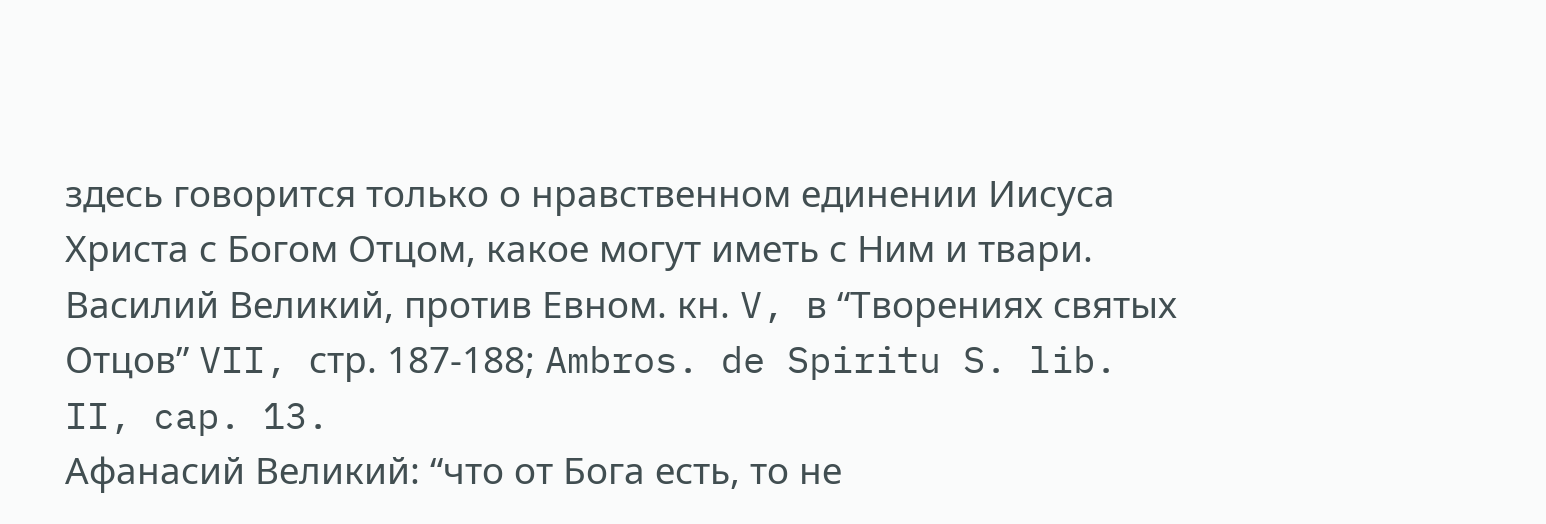здесь говорится только о нравственном единении Иисуса Христа с Богом Отцом, какое могут иметь с Ним и твари.
Василий Великий, против Евном. кн. V, в “Творениях святых Отцов” VII, стр. 187-188; Ambros. de Spiritu S. lib. II, cap. 13.
Афанасий Великий: “что от Бога есть, то не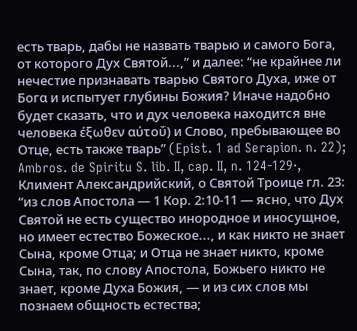есть тварь, дабы не назвать тварью и самого Бога, от которого Дух Святой...,” и далее: “не крайнее ли нечестие признавать тварью Святого Духа, иже от Бοгα и испытует глубины Божия? Иначе надобно будет сказать, что и дух человека находится вне человека έξωθεν αύτοΰ) и Слово, пребывающее во Отце, есть также тварь” (Epist. 1 ad Serapion. n. 22); Ambros. de Spiritu S. lib. II, cap. II, n. 124-129·, Климент Александрийский, о Святой Троице гл. 23: “из слов Апостола — 1 Кор. 2:10-11 — ясно, что Дух Святой не есть существо инородное и иносущное, но имеет естество Божеское..., и как никто не знает Сына, кроме Отца; и Отца не знает никто, кроме Сына, так, по слову Апостола, Божьего никто не знает, кроме Духа Божия, — и из сих слов мы познаем общность естества;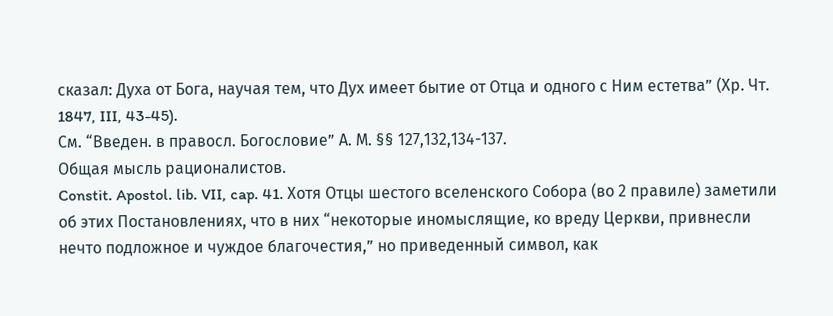сказал: Духа от Бога, научая тем, что Дух имеет бытие от Отца и одного с Ним естетва” (Хр. Чт. 1847, III, 43-45).
См. “Введен. в правосл. Богословие” А. М. §§ 127,132,134-137.
Общая мысль рационалистов.
Constit. Apostol. lib. VII, cap. 41. Хотя Отцы шестого вселенского Собора (во 2 правиле) заметили об этих Постановлениях, что в них “некоторые иномыслящие, ко вреду Церкви, привнесли нечто подложное и чуждое благочестия,” но приведенный символ, как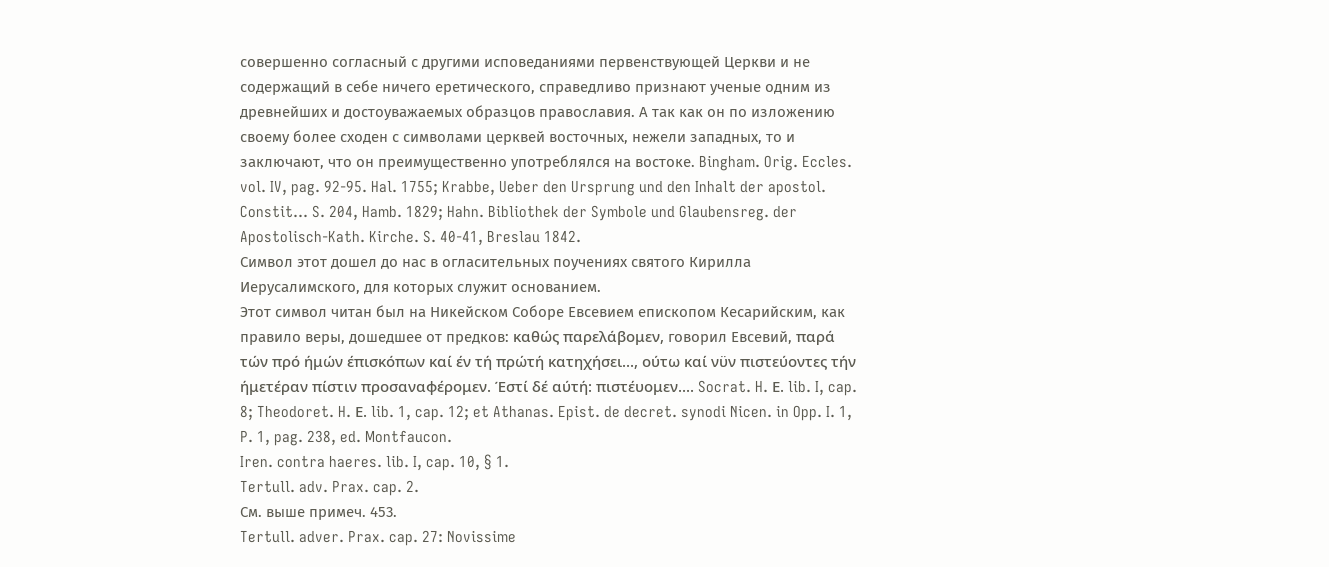совершенно согласный с другими исповеданиями первенствующей Церкви и не содержащий в себе ничего еретического, справедливо признают ученые одним из древнейших и достоуважаемых образцов православия. А так как он по изложению своему более сходен с символами церквей восточных, нежели западных, то и заключают, что он преимущественно употреблялся на востоке. Bingham. Orig. Eccles. vol. IV, pag. 92-95. Hal. 1755; Krabbe, Ueber den Ursprung und den Inhalt der apostol. Constit... S. 204, Hamb. 1829; Hahn. Bibliothek der Symbole und Glaubensreg. der Apostolisch-Kath. Kirche. S. 40-41, Breslau 1842.
Символ этот дошел до нас в огласительных поучениях святого Кирилла Иерусалимского, для которых служит основанием.
Этот символ читан был на Никейском Соборе Евсевием епископом Кесарийским, как правило веры, дошедшее от предков: καθώς παρελάβομεν, говорил Евсевий, παρά τών πρό ήμών έπισκόπων καί έν τή πρώτή κατηχήσει..., ούτω καί νϋν πιστεύοντες τήν ήμετέραν πίστιν προσαναφέρομεν. Έστί δέ αύτή: πιστέυομεν.... Socrat. H. Ε. lib. I, cap. 8; Theodoret. H. Ε. lib. 1, cap. 12; et Athanas. Epist. de decret. synodi Nicen. in Opp. I. 1, P. 1, pag. 238, ed. Montfaucon.
Iren. contra haeres. lib. I, cap. 10, § 1.
Tertull. adv. Prax. cap. 2.
См. выше примеч. 453.
Tertull. adver. Prax. cap. 27: Novissime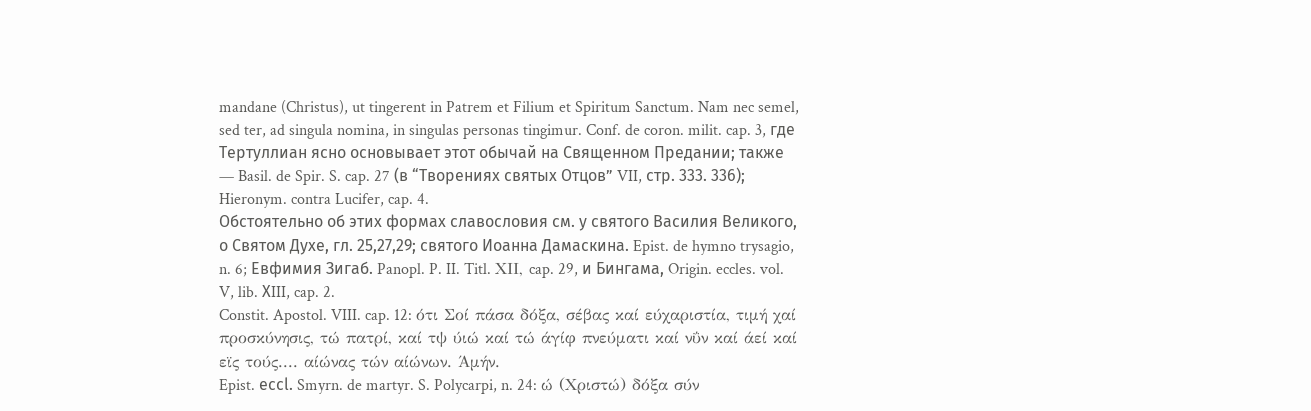mandane (Christus), ut tingerent in Patrem et Filium et Spiritum Sanctum. Nam nec semel, sed ter, ad singula nomina, in singulas personas tingimur. Conf. de coron. milit. cap. 3, где Тертуллиан ясно основывает этот обычай на Священном Предании; также — Basil. de Spir. S. cap. 27 (в “Творениях святых Отцов” VII, стр. 333. 336); Hieronym. contra Lucifer, cap. 4.
Обстоятельно об этих формах славословия см. у святого Василия Великого, о Святом Духе, гл. 25,27,29; святого Иоанна Дамаскина. Epist. de hymno trysagio, n. 6; Евфимия Зигаб. Panopl. P. II. Titl. ΧII, cap. 29, и Бингама, Origin. eccles. vol. V, lib. ХIII, cap. 2.
Constit. Apostol. VIII. cap. 12: ότι Σοί πάσα δόξα, σέβας καί εύχαριστία, τιμή χαί προσκύνησις, τώ πατρί, καί τψ ύιώ καί τώ άγίφ πνεύματι καί νΰν καί άεί καί εϊς τούς.... αίώνας τών αίώνων. Άμήν.
Epist. ecсl. Smyrn. de martyr. S. Polycarpi, n. 24: ώ (Χριστώ) δόξα σύν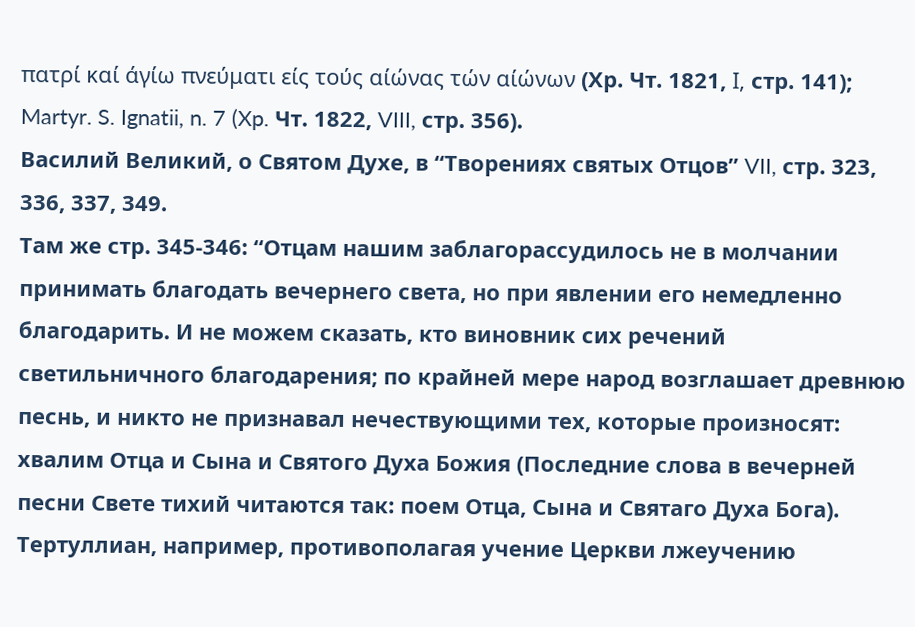πατρί καί άγίω πνεύματι είς τούς αίώνας τών αίώνων (Хр. Чт. 1821, Ι, стр. 141); Martyr. S. Ignatii, n. 7 (Xp. Чт. 1822, VIII, стр. 356).
Василий Великий, о Святом Духе, в “Творениях святых Отцов” VII, стр. 323, 336, 337, 349.
Там же стр. 345-346: “Отцам нашим заблагораcсудилось не в молчании принимать благодать вечернего света, но при явлении его немедленно благодарить. И не можем сказать, кто виновник сих речений светильничного благодарения; по крайней мере народ возглашает древнюю песнь, и никто не признавал нечествующими тех, которые произносят: хвалим Отца и Сына и Святого Духа Божия (Последние слова в вечерней песни Свете тихий читаются так: поем Отца, Сына и Святаго Духа Бога).
Тертуллиан, например, противополагая учение Церкви лжеучению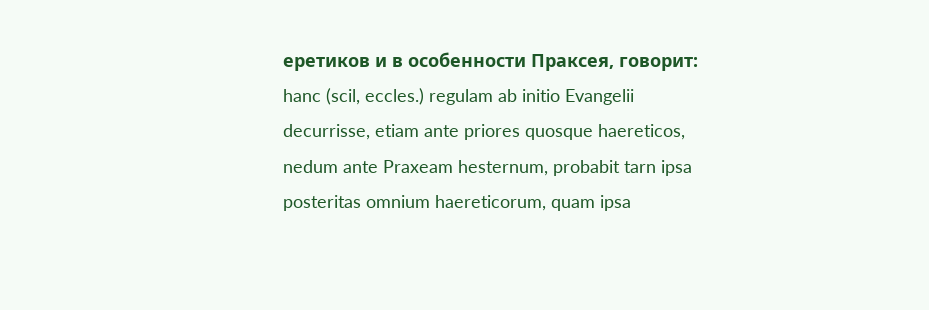еретиков и в особенности Праксея, говорит: hanc (scil, eccles.) regulam ab initio Evangelii decurrisse, etiam ante priores quosque haereticos, nedum ante Praxeam hesternum, probabit tarn ipsa posteritas omnium haereticorum, quam ipsa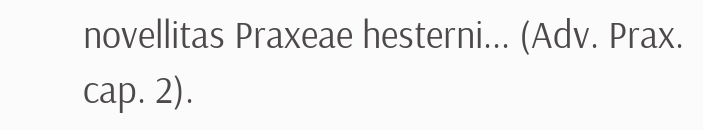novellitas Praxeae hesterni... (Adv. Prax. cap. 2).